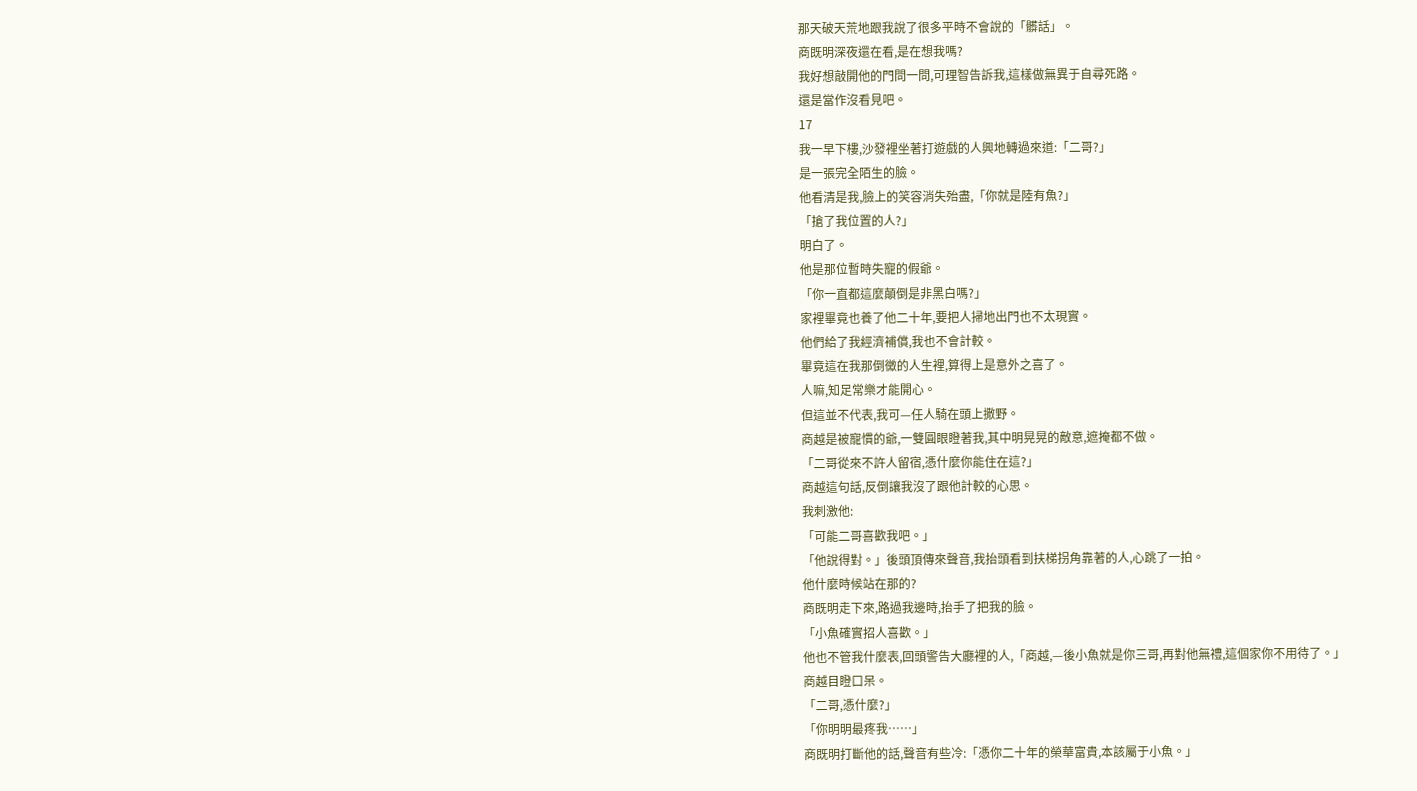那天破天荒地跟我說了很多平時不會說的「髒話」。
商既明深夜還在看,是在想我嗎?
我好想敲開他的門問一問,可理智告訴我,這樣做無異于自尋死路。
還是當作沒看見吧。
17
我一早下樓,沙發裡坐著打遊戲的人興地轉過來道:「二哥?」
是一張完全陌生的臉。
他看清是我,臉上的笑容消失殆盡,「你就是陸有魚?」
「搶了我位置的人?」
明白了。
他是那位暫時失寵的假爺。
「你一直都這麼顛倒是非黑白嗎?」
家裡畢竟也養了他二十年,要把人掃地出門也不太現實。
他們給了我經濟補償,我也不會計較。
畢竟這在我那倒黴的人生裡,算得上是意外之喜了。
人嘛,知足常樂才能開心。
但這並不代表,我可—任人騎在頭上撒野。
商越是被寵慣的爺,一雙圓眼瞪著我,其中明晃晃的敵意,遮掩都不做。
「二哥從來不許人留宿,憑什麼你能住在這?」
商越這句話,反倒讓我沒了跟他計較的心思。
我刺激他:
「可能二哥喜歡我吧。」
「他說得對。」後頭頂傳來聲音,我抬頭看到扶梯拐角靠著的人,心跳了一拍。
他什麼時候站在那的?
商既明走下來,路過我邊時,抬手了把我的臉。
「小魚確實招人喜歡。」
他也不管我什麼表,回頭警告大廳裡的人,「商越,—後小魚就是你三哥,再對他無禮,這個家你不用待了。」
商越目瞪口呆。
「二哥,憑什麼?」
「你明明最疼我……」
商既明打斷他的話,聲音有些冷:「憑你二十年的榮華富貴,本該屬于小魚。」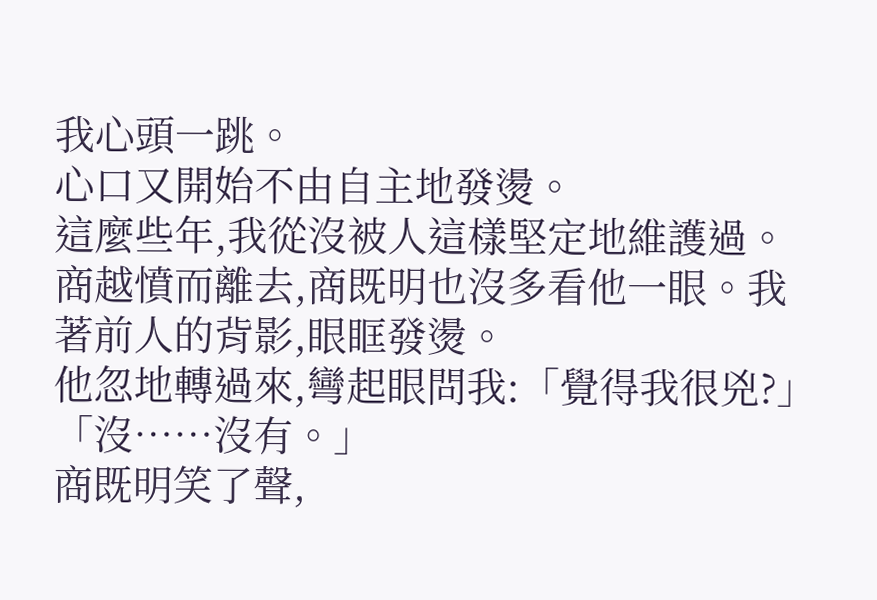我心頭一跳。
心口又開始不由自主地發燙。
這麼些年,我從沒被人這樣堅定地維護過。
商越憤而離去,商既明也沒多看他一眼。我著前人的背影,眼眶發燙。
他忽地轉過來,彎起眼問我:「覺得我很兇?」
「沒……沒有。」
商既明笑了聲,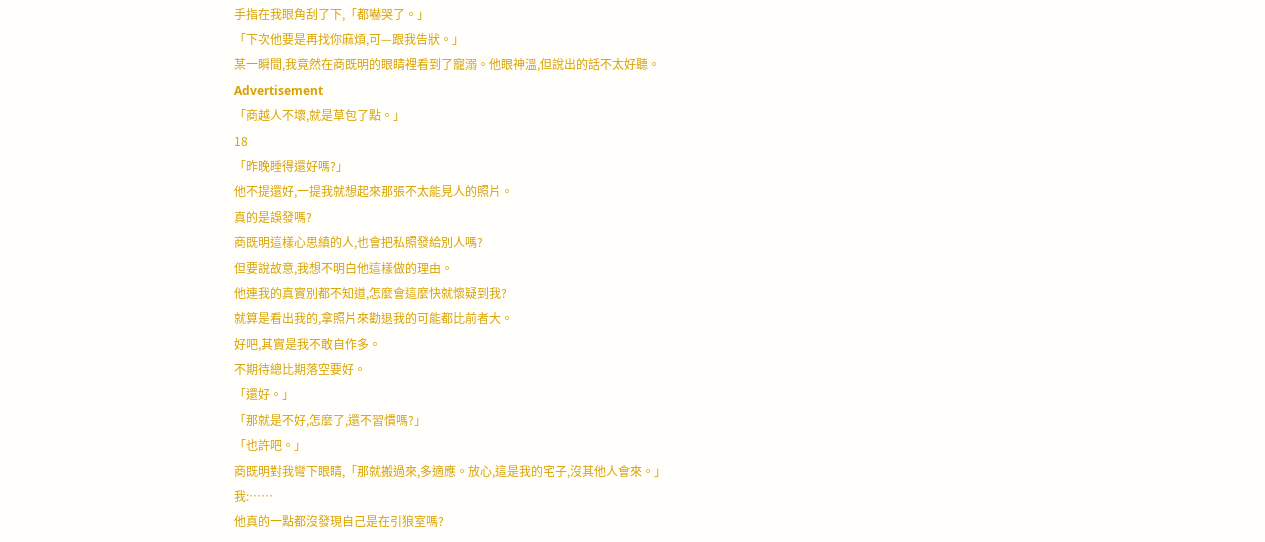手指在我眼角刮了下,「都嚇哭了。」
「下次他要是再找你麻煩,可—跟我告狀。」
某一瞬間,我竟然在商既明的眼睛裡看到了寵溺。他眼神溫,但說出的話不太好聽。
Advertisement
「商越人不壞,就是草包了點。」
18
「昨晚睡得還好嗎?」
他不提還好,一提我就想起來那張不太能見人的照片。
真的是誤發嗎?
商既明這樣心思縝的人,也會把私照發給別人嗎?
但要說故意,我想不明白他這樣做的理由。
他連我的真實別都不知道,怎麼會這麼快就懷疑到我?
就算是看出我的,拿照片來勸退我的可能都比前者大。
好吧,其實是我不敢自作多。
不期待總比期落空要好。
「還好。」
「那就是不好,怎麼了,還不習慣嗎?」
「也許吧。」
商既明對我彎下眼睛,「那就搬過來,多適應。放心,這是我的宅子,沒其他人會來。」
我:……
他真的一點都沒發現自己是在引狼室嗎?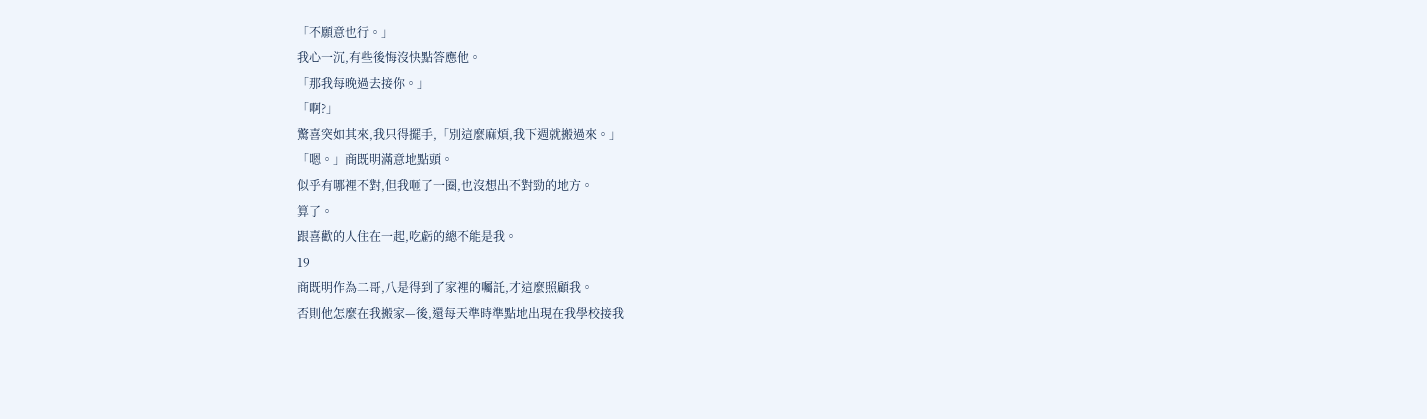「不願意也行。」
我心一沉,有些後悔沒快點答應他。
「那我每晚過去接你。」
「啊?」
驚喜突如其來,我只得擺手,「別這麼麻煩,我下週就搬過來。」
「嗯。」商既明滿意地點頭。
似乎有哪裡不對,但我咂了一圈,也沒想出不對勁的地方。
算了。
跟喜歡的人住在一起,吃虧的總不能是我。
19
商既明作為二哥,八是得到了家裡的囑託,才這麼照顧我。
否則他怎麼在我搬家—後,還每天準時準點地出現在我學校接我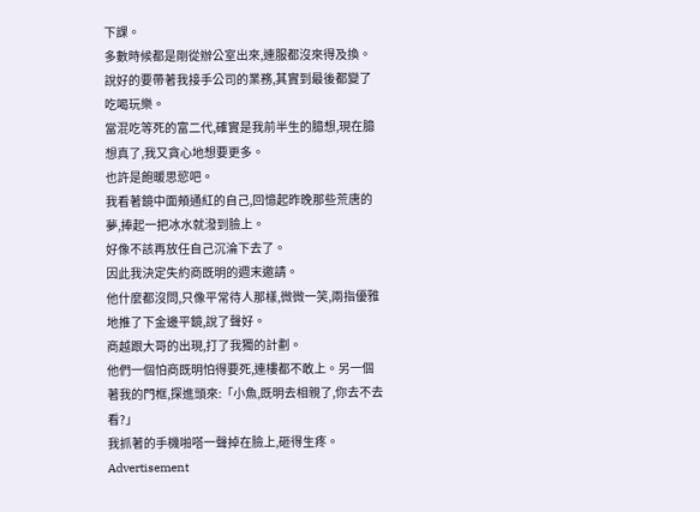下課。
多數時候都是剛從辦公室出來,連服都沒來得及換。
說好的要帶著我接手公司的業務,其實到最後都變了吃喝玩樂。
當混吃等死的富二代,確實是我前半生的臆想,現在臆想真了,我又貪心地想要更多。
也許是飽暖思慾吧。
我看著鏡中面頰通紅的自己,回憶起昨晚那些荒唐的夢,捧起一把冰水就潑到臉上。
好像不該再放任自己沉淪下去了。
因此我決定失約商既明的週末邀請。
他什麼都沒問,只像平常待人那樣,微微一笑,兩指優雅地推了下金邊平鏡,說了聲好。
商越跟大哥的出現,打了我獨的計劃。
他們一個怕商既明怕得要死,連樓都不敢上。另一個著我的門框,探進頭來:「小魚,既明去相親了,你去不去看?」
我抓著的手機啪嗒一聲掉在臉上,砸得生疼。
Advertisement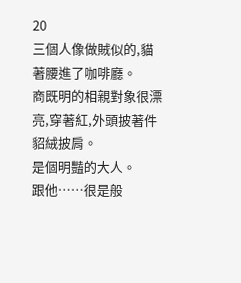20
三個人像做賊似的,貓著腰進了咖啡廳。
商既明的相親對象很漂亮,穿著紅,外頭披著件貂絨披肩。
是個明豔的大人。
跟他……很是般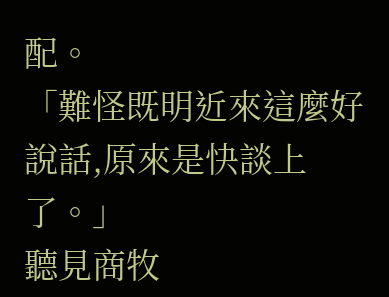配。
「難怪既明近來這麼好說話,原來是快談上了。」
聽見商牧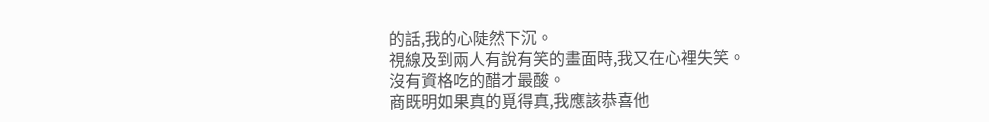的話,我的心陡然下沉。
視線及到兩人有說有笑的畫面時,我又在心裡失笑。
沒有資格吃的醋才最酸。
商既明如果真的覓得真,我應該恭喜他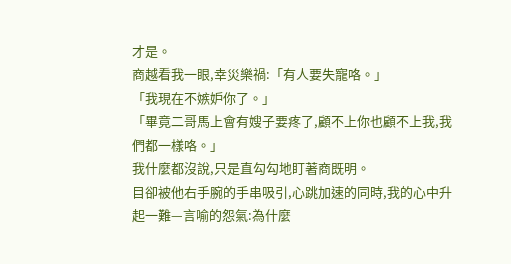才是。
商越看我一眼,幸災樂禍:「有人要失寵咯。」
「我現在不嫉妒你了。」
「畢竟二哥馬上會有嫂子要疼了,顧不上你也顧不上我,我們都一樣咯。」
我什麼都沒說,只是直勾勾地盯著商既明。
目卻被他右手腕的手串吸引,心跳加速的同時,我的心中升起一難—言喻的怨氣:為什麼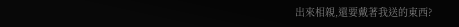出來相親,還要戴著我送的東西?